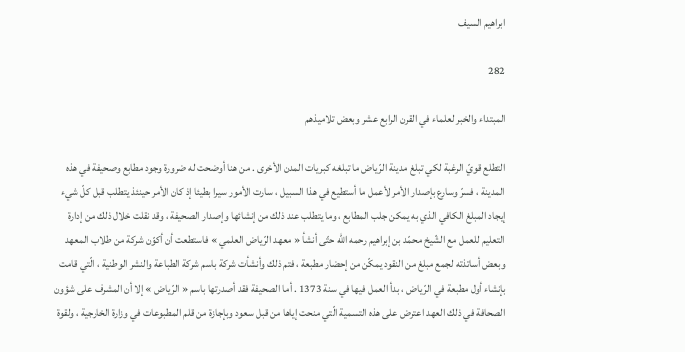ابراهيم السيف

282

المبتداء والخبر لعلماء في القرن الرابع عشر وبعض تلاميذهم

التطلع قويّ الرغبة لكي تبلغ مدينة الرّياض ما تبلغه كبريات المدن الأخرى . من هنا أوضحت له ضرورة وجود مطابع وصحيفة في هذه المدينة ، فسرّ وسارع بإصدار الأمر لأعمل ما أستطيع في هذا السبيل ، سارت الأمور سيرا بطيئا إذ كان الأمر حينئذ يتطلب قبل كلّ شيء إيجاد المبلغ الكافي الذي به يمكن جلب المطابع ، وما يتطلب عند ذلك من إنشائها وإصدار الصحيفة ، وقد نقلت خلال ذلك من إدارة التعليم للعمل مع الشّيخ محمّد بن إبراهيم رحمه اللّه حتّى أنشأ « معهد الرّياض العلمي » فاستطعت أن أكوّن شركة من طلاب المعهد وبعض أساتذته لجمع مبلغ من النقود يمكّن من إحضار مطبعة ، فتم ذلك وأنشأت شركة باسم شركة الطباعة والنشر الوطنية ، الّتي قامت بإنشاء أول مطبعة في الرّياض ، بدأ العمل فيها في سنة 1373 . أما الصحيفة فقد أصدرتها باسم « الرّياض » إلا أن المشرف على شؤون الصحافة في ذلك العهد اعترض على هذه التسمية الّتي منحت إياها من قبل سعود وبإجازة من قلم المطبوعات في وزارة الخارجية ، ولقوة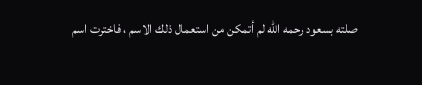صلته بسعود رحمه اللّه لم أتمكن من استعمال ذلك الاسم ، فاخترت اسم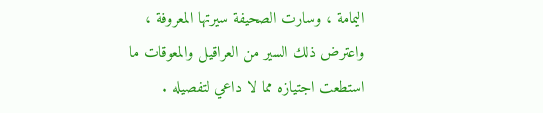اليمامة ، وسارت الصحيفة سيرتها المعروفة ، واعترض ذلك السير من العراقيل والمعوقات ما استطعت اجتيازه مما لا داعي لتفصيله .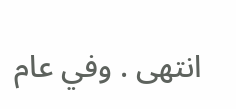انتهى . وفي عام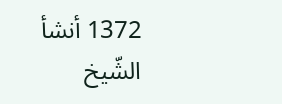1372 أنشأ الشّيخ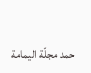حمد مجلّة اليمامة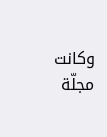وكانت مجلّة